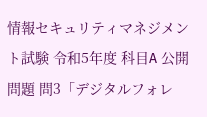情報セキュリティマネジメント試験 令和5年度 科目A 公開問題 問3「デジタルフォレ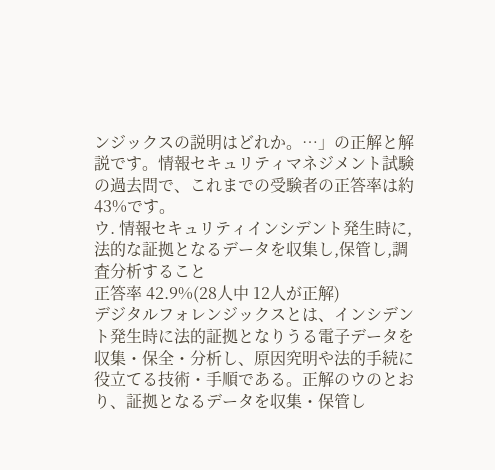ンジックスの説明はどれか。…」の正解と解説です。情報セキュリティマネジメント試験の過去問で、これまでの受験者の正答率は約43%です。
ウ. 情報セキュリティインシデント発生時に,法的な証拠となるデータを収集し,保管し,調査分析すること
正答率 42.9%(28人中 12人が正解)
デジタルフォレンジックスとは、インシデント発生時に法的証拠となりうる電子データを収集・保全・分析し、原因究明や法的手続に役立てる技術・手順である。正解のウのとおり、証拠となるデータを収集・保管し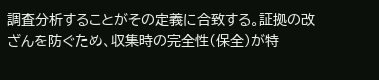調査分析することがその定義に合致する。証拠の改ざんを防ぐため、収集時の完全性(保全)が特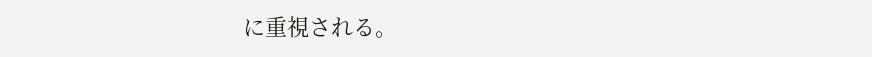に重視される。